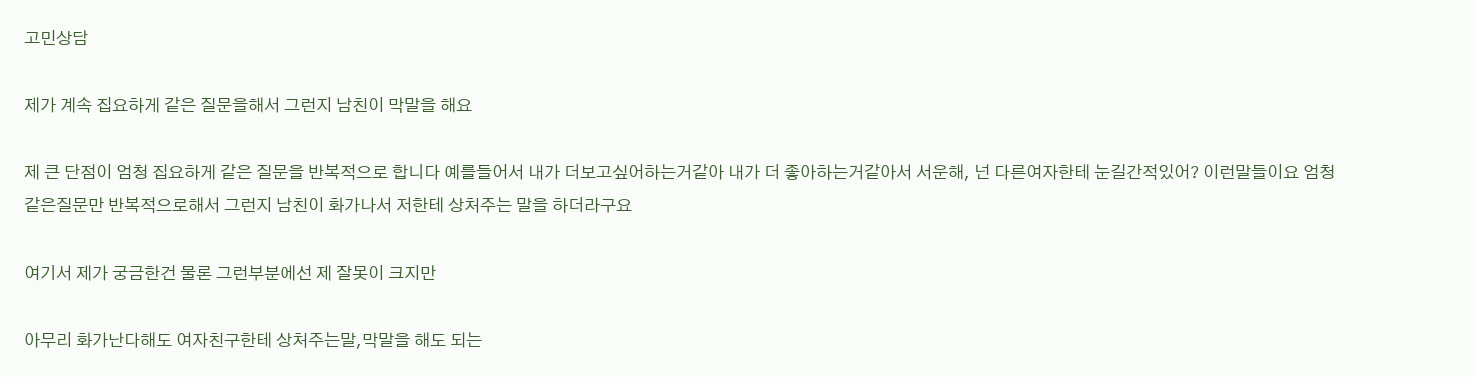고민상담

제가 계속 집요하게 같은 질문을해서 그런지 남친이 막말을 해요

제 큰 단점이 엄청 집요하게 같은 질문을 반복적으로 합니다 예를들어서 내가 더보고싶어하는거같아 내가 더 좋아하는거같아서 서운해, 넌 다른여자한테 눈길간적있어? 이런말들이요 엄청 같은질문만 반복적으로해서 그런지 남친이 화가나서 저한테 상처주는 말을 하더라구요

여기서 제가 궁금한건 물론 그런부분에선 제 잘못이 크지만

아무리 화가난다해도 여자친구한테 상처주는말,막말을 해도 되는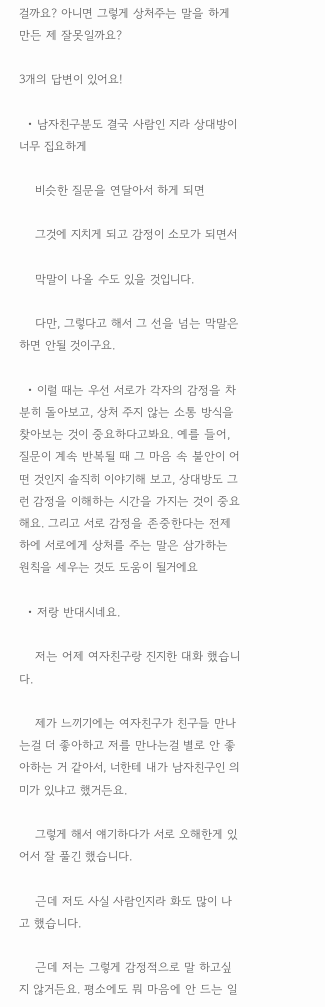걸까요? 아니면 그렇게 상처주는 말을 하게만든 제 잘못일까요?

3개의 답변이 있어요!

  • 남자친구분도 결국 사람인 지라 상대방이 너무 집요하게

    비슷한 질문을 연달아서 하게 되면

    그것에 지치게 되고 감정이 소모가 되면서

    막말이 나올 수도 있을 것입니다.

    다만, 그렇다고 해서 그 선을 넘는 막말은 하면 안될 것이구요.

  • 이럴 때는 우선 서로가 각자의 감정을 차분히 돌아보고, 상처 주지 않는 소통 방식을 찾아보는 것이 중요하다고봐요. 예를 들어, 질문이 계속 반복될 때 그 마음 속 불안이 어떤 것인지 솔직히 이야기해 보고, 상대방도 그런 감정을 이해하는 시간을 가지는 것이 중요해요. 그리고 서로 감정을 존중한다는 전제 하에 서로에게 상처를 주는 말은 삼가하는 원칙을 세우는 것도 도움이 될거에요

  • 저랑 반대시네요.

    저는 어제 여자친구랑 진지한 대화 했습니다.

    제가 느끼기에는 여자친구가 친구들 만나는걸 더 좋아하고 저를 만나는걸 별로 안 좋아하는 거 같아서, 너한테 내가 남자친구인 의미가 있냐고 했거든요.

    그렇게 해서 얘기하다가 서로 오해한게 있어서 잘 풀긴 했습니다.

    근데 저도 사실 사람인지라 화도 많이 나고 했습니다.

    근데 저는 그렇게 감정적으로 말 하고싶지 않거든요. 평소에도 뭐 마음에 안 드는 일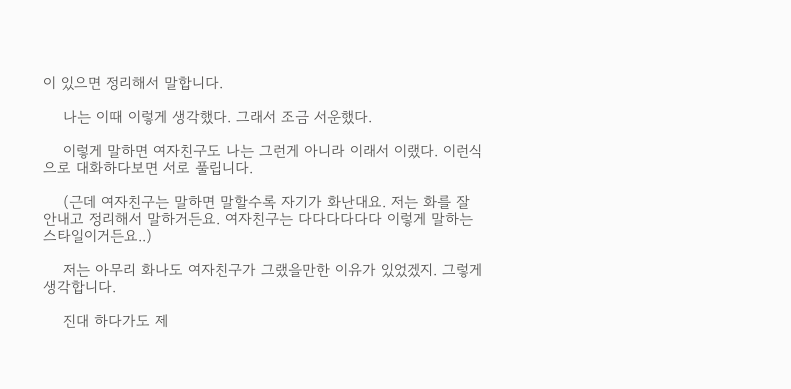이 있으면 정리해서 말합니다.

    나는 이때 이렇게 생각했다. 그래서 조금 서운했다.

    이렇게 말하면 여자친구도 나는 그런게 아니라 이래서 이랬다. 이런식으로 대화하다보면 서로 풀립니다.

    (근데 여자친구는 말하면 말할수록 자기가 화난대요. 저는 화를 잘 안내고 정리해서 말하거든요. 여자친구는 다다다다다다 이렇게 말하는 스타일이거든요..)

    저는 아무리 화나도 여자친구가 그랬을만한 이유가 있었겠지. 그렇게 생각합니다.

    진대 하다가도 제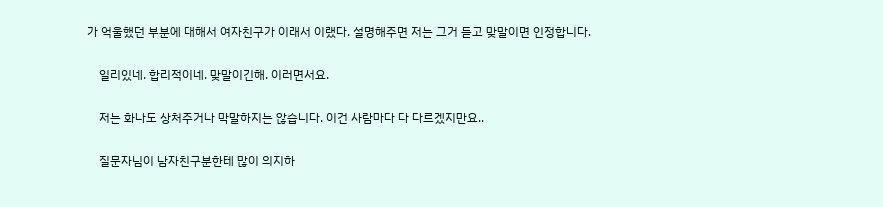가 억울했던 부분에 대해서 여자친구가 이래서 이랬다. 설명해주면 저는 그거 듣고 맞말이면 인정합니다.

    일리있네. 합리적이네. 맞말이긴해. 이러면서요.

    저는 화나도 상처주거나 막말하지는 않습니다. 이건 사람마다 다 다르겠지만요..

    질문자님이 남자친구분한테 많이 의지하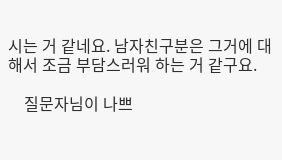시는 거 같네요. 남자친구분은 그거에 대해서 조금 부담스러워 하는 거 같구요.

    질문자님이 나쁘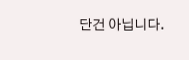단건 아닙니다.